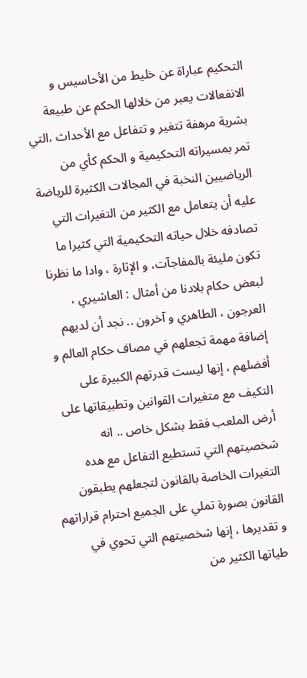التحكيم عباراة عن خليط من الأحاسيس و الانفعالات يعبر من خلالها الحكم عن طبيعة بشرية مرهفة تتغير و تتفاعل مع الأحداث ،التي تمر بمسيراته التحكيمية و الحكم كأي من الرياضيين النخبة في المجالات الكثيرة للرياضة عليه أن يتعامل مع الكثير من التغيرات التي تصادفه خلال حياته التحكيمية التي كثيرا ما تكون مليئة بالمفاجآت، و الإثارة ، وادا ما نظرنا لبعض حكام بلادنا من أمثال : العاشيري ، العرجون ، الطاهري و آخرون .. نجد أن لديهم إضافة مهمة تجعلهم في مصاف حكام العالم و أفضلهم ، إنها ليست قدرتهم الكبيرة على التكيف مع متغيرات القوانين وتطبيقاتها على أرض الملعب فقط بشكل خاص .. انه شخصيتهم التي تستطيع التفاعل مع هده التغيرات الخاصة بالقانون لتجعلهم يطبقون القانون بصورة تملي على الجميع احترام قراراتهم و تقديرها ، إنها شخصيتهم التي تحوي في طياتها الكثير من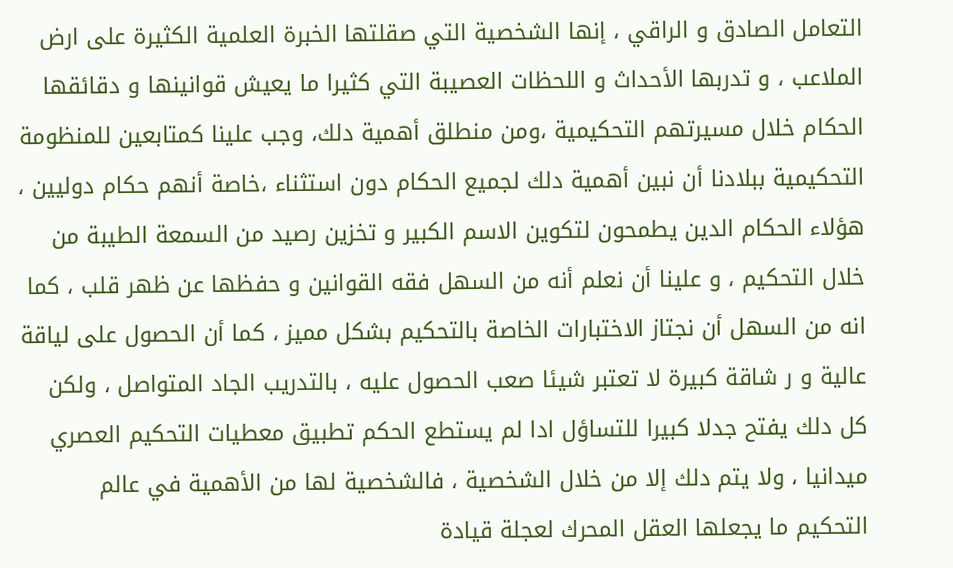التعامل الصادق و الراقي ، إنها الشخصية التي صقلتها الخبرة العلمية الكثيرة على ارض الملاعب ، و تدربها الأحداث و اللحظات العصيبة التي كثيرا ما يعيش قوانينها و دقائقها الحكام خلال مسيرتهم التحكيمية ،ومن منطلق أهمية دلك، وجب علينا كمتابعين للمنظومة التحكيمية ببلادنا أن نبين أهمية دلك لجميع الحكام دون استثناء ،خاصة أنهم حكام دوليين ، هؤلاء الحكام الدين يطمحون لتكوين الاسم الكبير و تخزين رصيد من السمعة الطيبة من خلال التحكيم ، و علينا أن نعلم أنه من السهل فقه القوانين و حفظها عن ظهر قلب ، كما انه من السهل أن نجتاز الاختبارات الخاصة بالتحكيم بشكل مميز ، كما أن الحصول على لياقة عالية و ر شاقة كبيرة لا تعتبر شيئا صعب الحصول عليه ، بالتدريب الجاد المتواصل ، ولكن كل دلك يفتح جدلا كبيرا للتساؤل ادا لم يستطع الحكم تطبيق معطيات التحكيم العصري ميدانيا ، ولا يتم دلك إلا من خلال الشخصية ، فالشخصية لها من الأهمية في عالم التحكيم ما يجعلها العقل المحرك لعجلة قيادة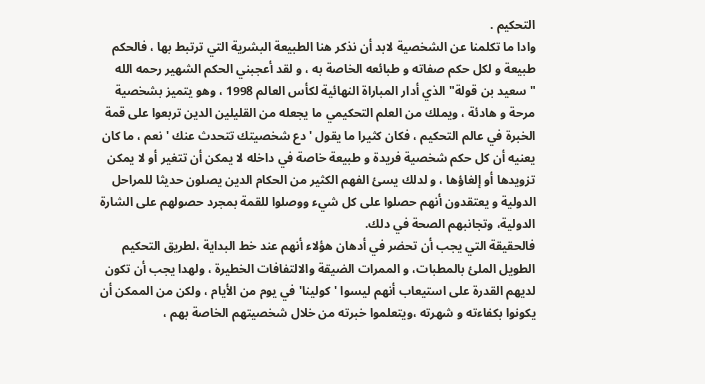التحكيم .
وادا ما تكلمنا عن الشخصية لابد أن نذكر هنا الطبيعة البشرية التي ترتبط بها ، فالحكم طبيعة و لكل حكم صفاته و طبائعه الخاصة به ، و لقد أعجبني الحكم الشهير رحمه الله "سعيد بن قولة" الذي أدار المباراة النهائية لكأس العالم 1998 ، وهو يتميز بشخصية مرحة و هادئة ، ويملك من العلم التحكيمي ما يجعله من القليلين الدين تربعوا على قمة الخبرة في عالم التحكيم ، فكان كثيرا ما يقول 'دع شخصيتك تتحدث عنك ' نعم ، ما كان يعنيه أن كل حكم شخصية فريدة و طبيعة خاصة في داخله لا يمكن أن تتغير أو لا يمكن تزويدها أو إلغاؤها ، و لدلك يسئ الفهم الكثير من الحكام الدين يصلون حديثا للمراحل الدولية و يعتقدون أنهم حصلوا على كل شيء ووصلوا للقمة بمجرد حصولهم على الشارة الدولية، وتجانبهم الصحة في دلك.
فالحقيقة التي يجب أن تحضر في أدهان هؤلاء أنهم عند خط البداية ،لطريق التحكيم الطويل الملئ بالمطبات، و الممرات الضيقة والالتفافات الخطيرة ، ولهدا يجب أن تكون لديهم القدرة على استيعاب أنهم ليسوا 'كولينا' في يوم من الأيام ، ولكن من الممكن أن يكونوا بكفاءته و شهرته ،ويتعلموا خبرته من خلال شخصيتهم الخاصة بهم ،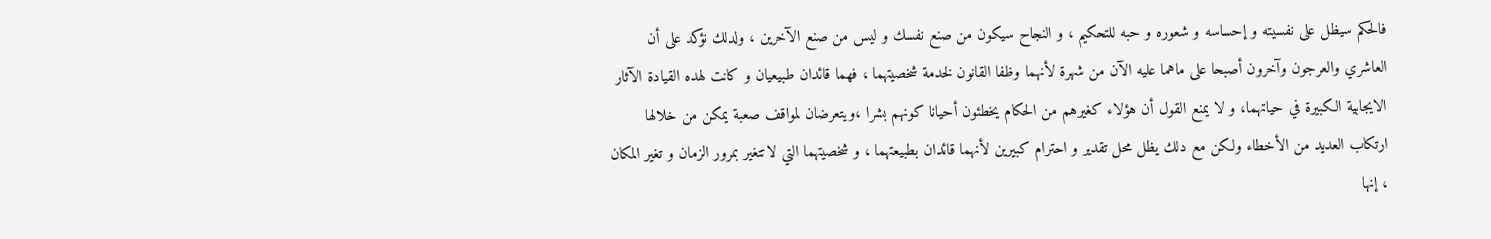فالحكم سيظل على نفسيته و إحساسه و شعوره و حبه للتحكيم ، و النجاح سيكون من صنع نفسك و ليس من صنع الآخرين ، ولدلك نؤكد على أن العاشري والعرجون وآخرون أصبحا على ماهما عليه الآن من شهرة لأنهما وظفا القانون لخدمة شخصيتهما ، فهما قائدان طبيعيان و كانت لهده القيادة الآثار الايجابية الكبيرة في حياتهما، و لا يمنع القول أن هؤلاء كغيرهم من الحكام يخطئون أحيانا كونهم بشرا ،ويتعرضان لمواقف صعبة يمكن من خلالها ارتكاب العديد من الأخطاء ولكن مع دلك يظل محل تقدير و احترام كبيرين لأنهما قائدان بطبيعتهما ، و شخصيتهما التي لاتتغير بمرور الزمان و تغير المكان ، إنها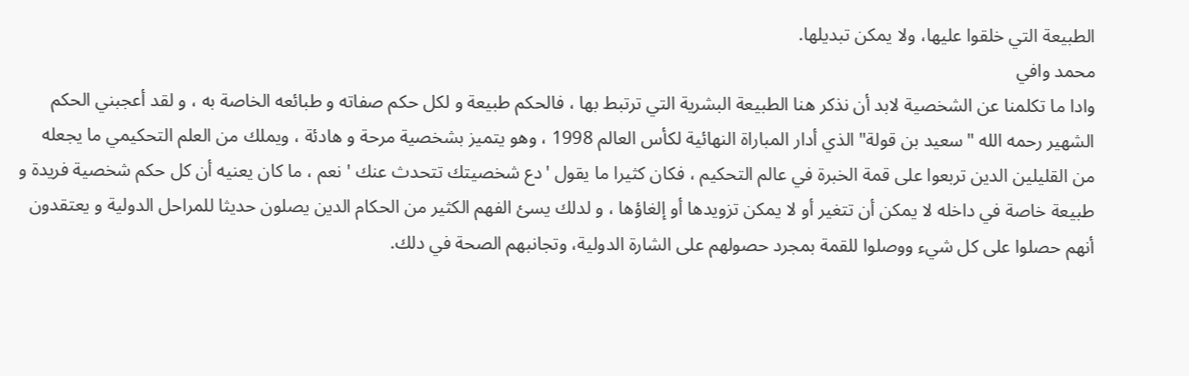الطبيعة التي خلقوا عليها، ولا يمكن تبديلها.
محمد وافي
وادا ما تكلمنا عن الشخصية لابد أن نذكر هنا الطبيعة البشرية التي ترتبط بها ، فالحكم طبيعة و لكل حكم صفاته و طبائعه الخاصة به ، و لقد أعجبني الحكم الشهير رحمه الله "سعيد بن قولة" الذي أدار المباراة النهائية لكأس العالم 1998 ، وهو يتميز بشخصية مرحة و هادئة ، ويملك من العلم التحكيمي ما يجعله من القليلين الدين تربعوا على قمة الخبرة في عالم التحكيم ، فكان كثيرا ما يقول 'دع شخصيتك تتحدث عنك ' نعم ، ما كان يعنيه أن كل حكم شخصية فريدة و طبيعة خاصة في داخله لا يمكن أن تتغير أو لا يمكن تزويدها أو إلغاؤها ، و لدلك يسئ الفهم الكثير من الحكام الدين يصلون حديثا للمراحل الدولية و يعتقدون أنهم حصلوا على كل شيء ووصلوا للقمة بمجرد حصولهم على الشارة الدولية، وتجانبهم الصحة في دلك.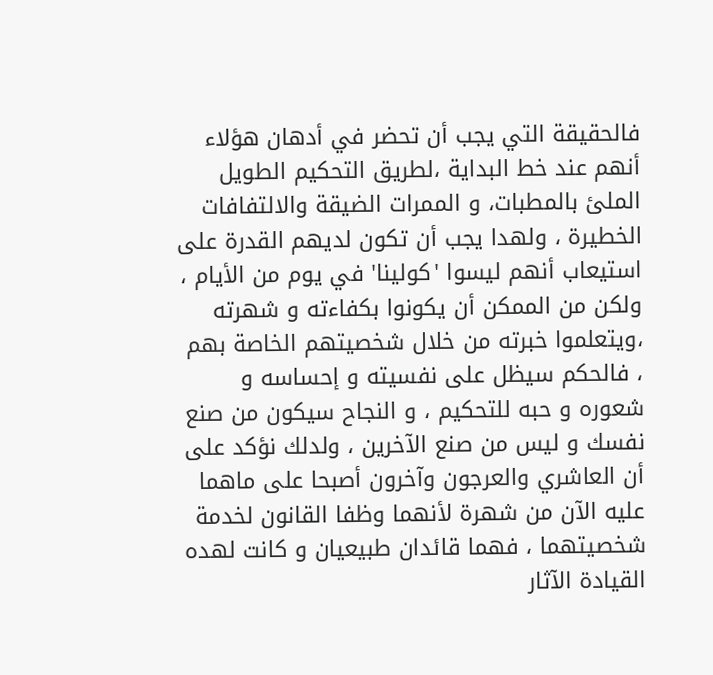فالحقيقة التي يجب أن تحضر في أدهان هؤلاء أنهم عند خط البداية ،لطريق التحكيم الطويل الملئ بالمطبات، و الممرات الضيقة والالتفافات الخطيرة ، ولهدا يجب أن تكون لديهم القدرة على استيعاب أنهم ليسوا 'كولينا' في يوم من الأيام ، ولكن من الممكن أن يكونوا بكفاءته و شهرته ،ويتعلموا خبرته من خلال شخصيتهم الخاصة بهم ، فالحكم سيظل على نفسيته و إحساسه و شعوره و حبه للتحكيم ، و النجاح سيكون من صنع نفسك و ليس من صنع الآخرين ، ولدلك نؤكد على أن العاشري والعرجون وآخرون أصبحا على ماهما عليه الآن من شهرة لأنهما وظفا القانون لخدمة شخصيتهما ، فهما قائدان طبيعيان و كانت لهده القيادة الآثار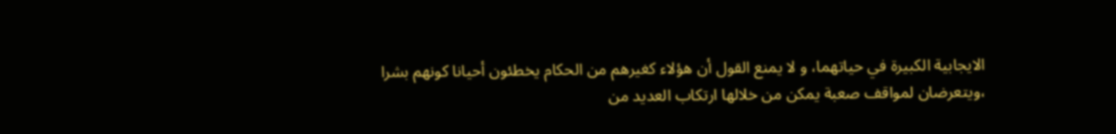الايجابية الكبيرة في حياتهما، و لا يمنع القول أن هؤلاء كغيرهم من الحكام يخطئون أحيانا كونهم بشرا ،ويتعرضان لمواقف صعبة يمكن من خلالها ارتكاب العديد من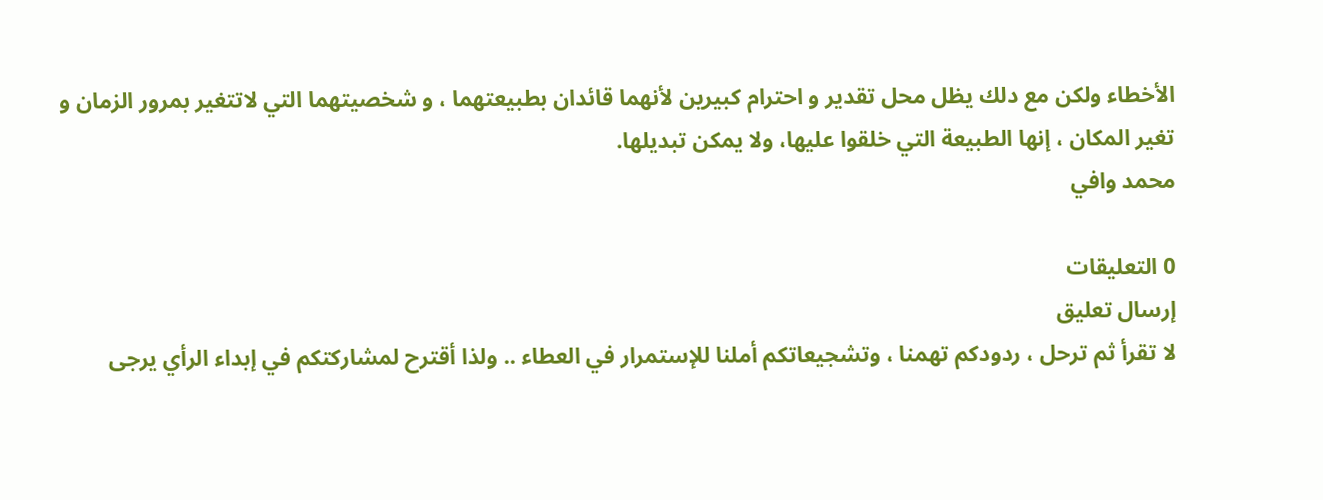الأخطاء ولكن مع دلك يظل محل تقدير و احترام كبيرين لأنهما قائدان بطبيعتهما ، و شخصيتهما التي لاتتغير بمرور الزمان و تغير المكان ، إنها الطبيعة التي خلقوا عليها، ولا يمكن تبديلها.
محمد وافي

0 التعليقات
إرسال تعليق
لا تقرأ ثم ترحل ، ردودكم تهمنا ، وتشجيعاتكم أملنا للإستمرار في العطاء .. ولذا أقترح لمشاركتكم في إبداء الرأي يرجى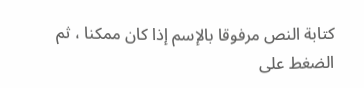كتابة النص مرفوقا بالإسم إذا كان ممكنا ، ثم الضغط على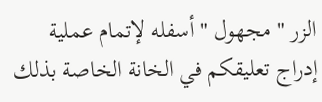الزر " مجهول " أسفله لإتمام عملية إدراج تعليقكم في الخانة الخاصة بذلك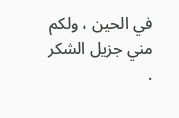في الحين ، ولكم مني جزيل الشكر .